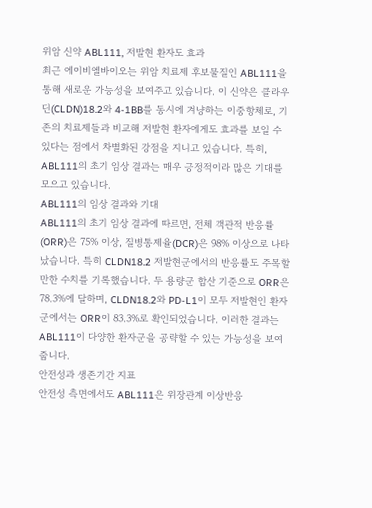위암 신약 ABL111, 저발현 환자도 효과
최근 에이비엘바이오는 위암 치료제 후보물질인 ABL111을 통해 새로운 가능성을 보여주고 있습니다. 이 신약은 클라우딘(CLDN)18.2와 4-1BB를 동시에 겨냥하는 이중항체로, 기존의 치료제들과 비교해 저발현 환자에게도 효과를 보일 수 있다는 점에서 차별화된 강점을 지니고 있습니다. 특히, ABL111의 초기 임상 결과는 매우 긍정적이라 많은 기대를 모으고 있습니다.
ABL111의 임상 결과와 기대
ABL111의 초기 임상 결과에 따르면, 전체 객관적 반응률(ORR)은 75% 이상, 질병통제율(DCR)은 98% 이상으로 나타났습니다. 특히 CLDN18.2 저발현군에서의 반응률도 주목할 만한 수치를 기록했습니다. 두 용량군 합산 기준으로 ORR은 78.3%에 달하며, CLDN18.2와 PD-L1이 모두 저발현인 환자군에서는 ORR이 83.3%로 확인되었습니다. 이러한 결과는 ABL111이 다양한 환자군을 공략할 수 있는 가능성을 보여줍니다.
안전성과 생존기간 지표
안전성 측면에서도 ABL111은 위장관계 이상반응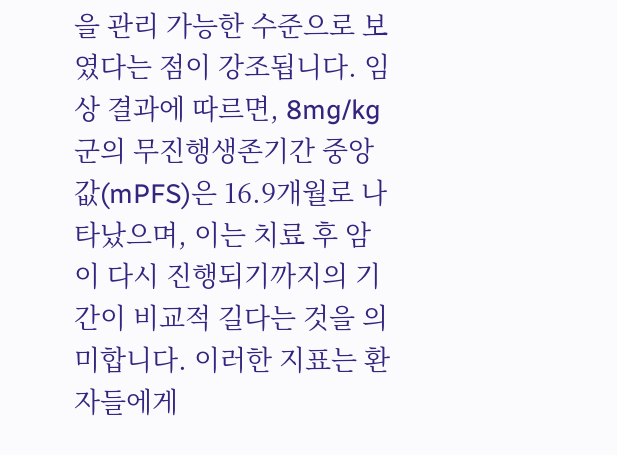을 관리 가능한 수준으로 보였다는 점이 강조됩니다. 임상 결과에 따르면, 8mg/kg군의 무진행생존기간 중앙값(mPFS)은 16.9개월로 나타났으며, 이는 치료 후 암이 다시 진행되기까지의 기간이 비교적 길다는 것을 의미합니다. 이러한 지표는 환자들에게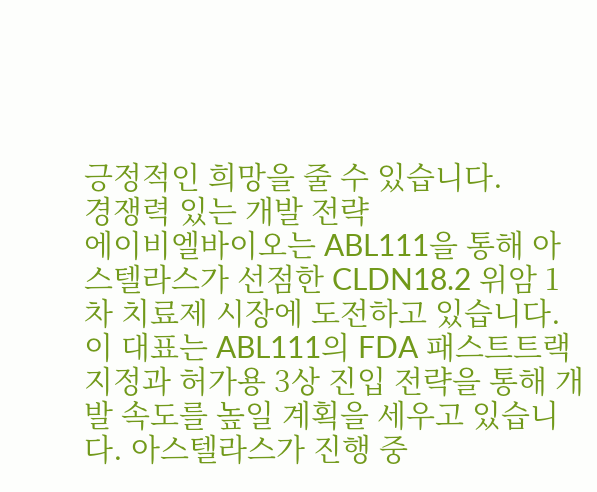긍정적인 희망을 줄 수 있습니다.
경쟁력 있는 개발 전략
에이비엘바이오는 ABL111을 통해 아스텔라스가 선점한 CLDN18.2 위암 1차 치료제 시장에 도전하고 있습니다. 이 대표는 ABL111의 FDA 패스트트랙 지정과 허가용 3상 진입 전략을 통해 개발 속도를 높일 계획을 세우고 있습니다. 아스텔라스가 진행 중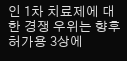인 1차 치료제에 대한 경쟁 우위는 향후 허가용 3상에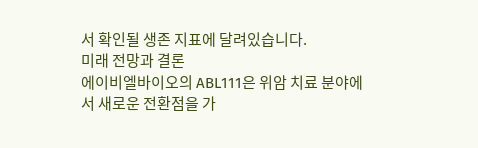서 확인될 생존 지표에 달려있습니다.
미래 전망과 결론
에이비엘바이오의 ABL111은 위암 치료 분야에서 새로운 전환점을 가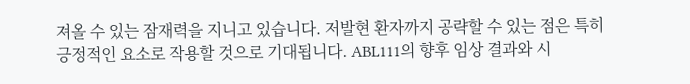져올 수 있는 잠재력을 지니고 있습니다. 저발현 환자까지 공략할 수 있는 점은 특히 긍정적인 요소로 작용할 것으로 기대됩니다. ABL111의 향후 임상 결과와 시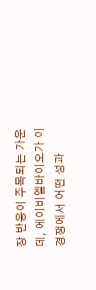장 반응이 주목되는 가운데, 에이비엘바이오가 이 경쟁에서 어떤 성과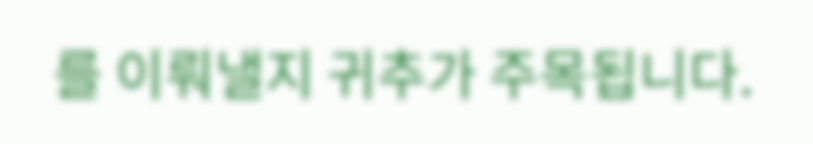를 이뤄낼지 귀추가 주목됩니다.